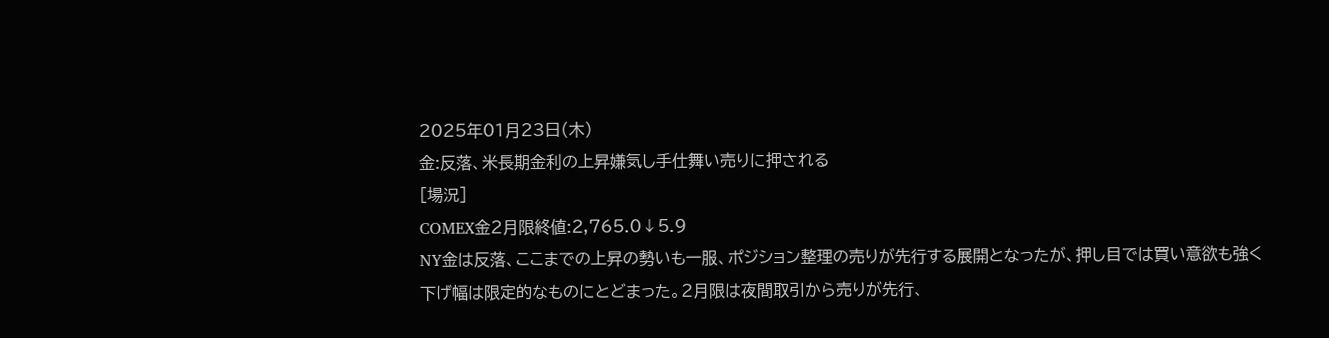2025年01月23日(木)
金:反落、米長期金利の上昇嫌気し手仕舞い売りに押される
[場況]
COMEX金2月限終値:2,765.0↓5.9
NY金は反落、ここまでの上昇の勢いも一服、ポジション整理の売りが先行する展開となったが、押し目では買い意欲も強く下げ幅は限定的なものにとどまった。2月限は夜間取引から売りが先行、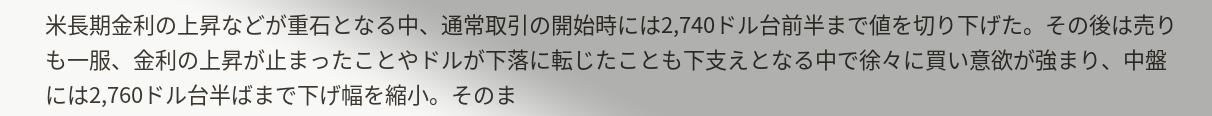米長期金利の上昇などが重石となる中、通常取引の開始時には2,740ドル台前半まで値を切り下げた。その後は売りも一服、金利の上昇が止まったことやドルが下落に転じたことも下支えとなる中で徐々に買い意欲が強まり、中盤には2,760ドル台半ばまで下げ幅を縮小。そのま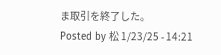ま取引を終了した。
Posted by 松 1/23/25 - 14:21